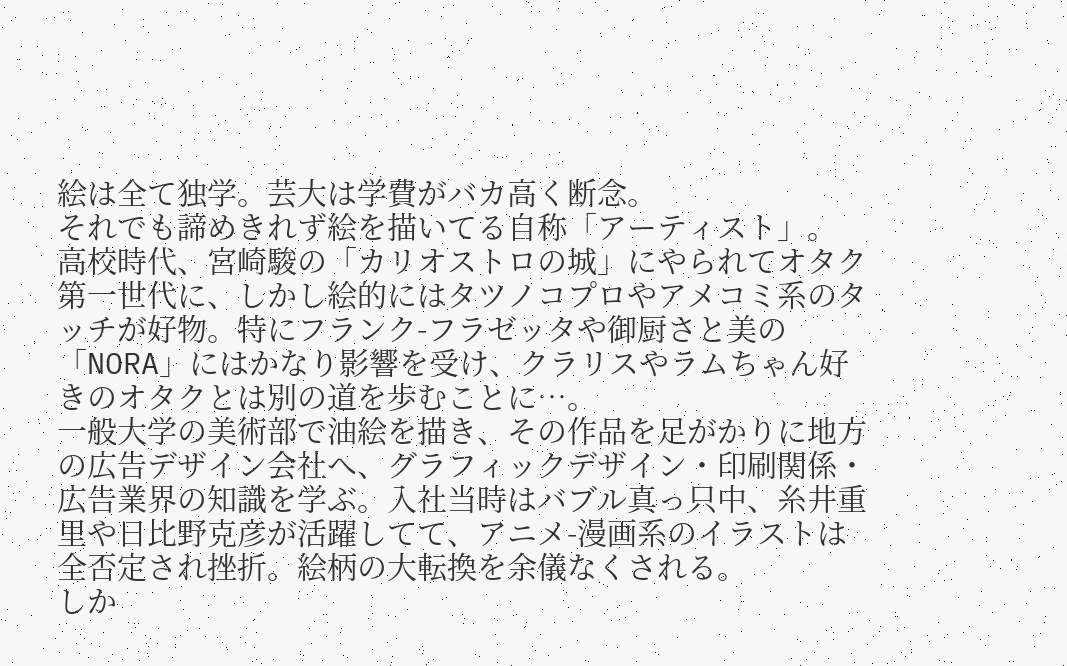絵は全て独学。芸大は学費がバカ高く断念。
それでも諦めきれず絵を描いてる自称「アーティスト」。
高校時代、宮崎駿の「カリオストロの城」にやられてオタク第一世代に、しかし絵的にはタツノコプロやアメコミ系のタッチが好物。特にフランク-フラゼッタや御厨さと美の「NORA」にはかなり影響を受け、クラリスやラムちゃん好きのオタクとは別の道を歩むことに…。
一般大学の美術部で油絵を描き、その作品を足がかりに地方の広告デザイン会社へ、グラフィックデザイン・印刷関係・広告業界の知識を学ぶ。入社当時はバブル真っ只中、糸井重里や日比野克彦が活躍してて、アニメ-漫画系のイラストは全否定され挫折。絵柄の大転換を余儀なくされる。
しか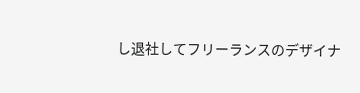し退社してフリーランスのデザイナ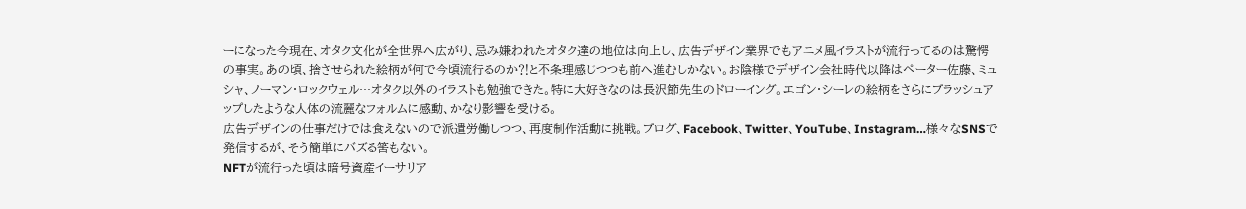ーになった今現在、オタク文化が全世界へ広がり、忌み嫌われたオタク達の地位は向上し、広告デザイン業界でもアニメ風イラストが流行ってるのは驚愕の事実。あの頃、捨させられた絵柄が何で今頃流行るのか⁈と不条理感じつつも前へ進むしかない。お陰様でデザイン会社時代以降はペーター佐藤、ミュシャ、ノーマン・ロックウェル…オタク以外のイラストも勉強できた。特に大好きなのは長沢節先生のドローイング。エゴン・シーレの絵柄をさらにブラッシュアップしたような人体の流麗なフォルムに感動、かなり影響を受ける。
広告デザインの仕事だけでは食えないので派遣労働しつつ、再度制作活動に挑戦。ブログ、Facebook、Twitter、YouTube、Instagram…様々なSNSで発信するが、そう簡単にバズる筈もない。
NFTが流行った頃は暗号資産イーサリア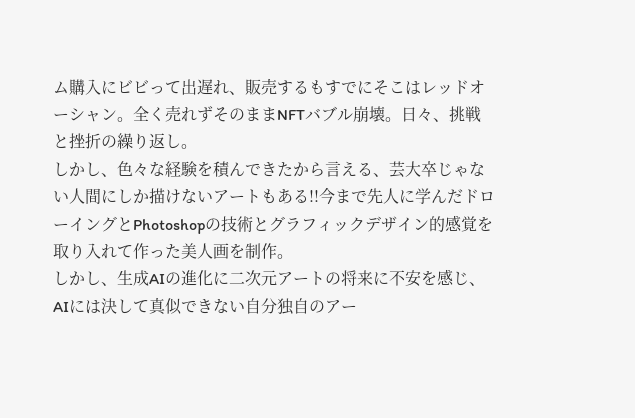ム購入にビビって出遅れ、販売するもすでにそこはレッドオーシャン。全く売れずそのままNFTバブル崩壊。日々、挑戦と挫折の繰り返し。
しかし、色々な経験を積んできたから言える、芸大卒じゃない人間にしか描けないアートもある!!今まで先人に学んだドローイングとPhotoshopの技術とグラフィックデザイン的感覚を取り入れて作った美人画を制作。
しかし、生成AIの進化に二次元アートの将来に不安を感じ、AIには決して真似できない自分独自のアー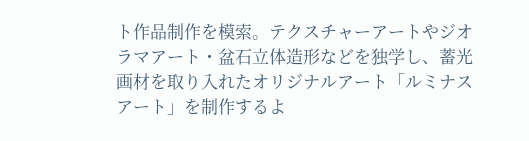ト作品制作を模索。テクスチャーアートやジオラマアート・盆石立体造形などを独学し、蓄光画材を取り入れたオリジナルアート「ルミナスアート」を制作するよ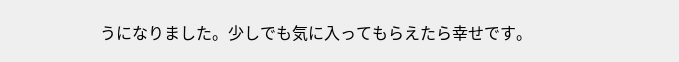うになりました。少しでも気に入ってもらえたら幸せです。